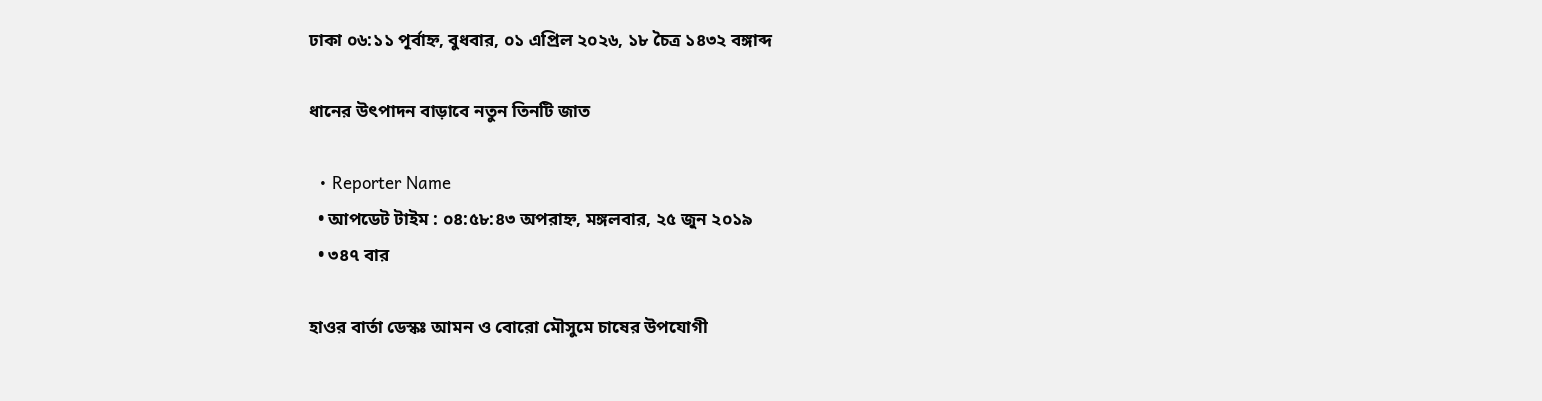ঢাকা ০৬:১১ পূর্বাহ্ন, বুধবার, ০১ এপ্রিল ২০২৬, ১৮ চৈত্র ১৪৩২ বঙ্গাব্দ

ধানের উৎপাদন বাড়াবে নতুন তিনটি জাত

  • Reporter Name
  • আপডেট টাইম : ০৪:৫৮:৪৩ অপরাহ্ন, মঙ্গলবার, ২৫ জুন ২০১৯
  • ৩৪৭ বার

হাওর বার্তা ডেস্কঃ আমন ও বোরো মৌসুমে চাষের উপযোগী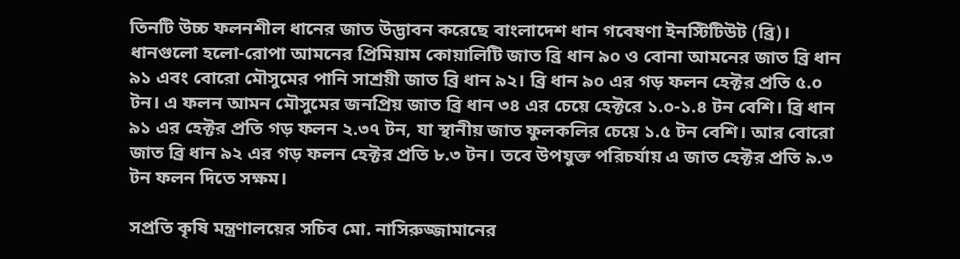তিনটি উচ্চ ফলনশীল ধানের জাত উদ্ভাবন করেছে বাংলাদেশ ধান গবেষণা ইনস্টিটিউট (ব্রি)। ধানগুলো হলো-রোপা আমনের প্রিমিয়াম কোয়ালিটি জাত ব্রি ধান ৯০ ও বোনা আমনের জাত ব্রি ধান ৯১ এবং বোরো মৌসুমের পানি সাশ্রয়ী জাত ব্রি ধান ৯২। ব্রি ধান ৯০ এর গড় ফলন হেক্টর প্রতি ৫.০ টন। এ ফলন আমন মৌসুমের জনপ্রিয় জাত ব্রি ধান ৩৪ এর চেয়ে হেক্টরে ১.০-১.৪ টন বেশি। ব্রি ধান ৯১ এর হেক্টর প্রতি গড় ফলন ২.৩৭ টন, যা স্থানীয় জাত ফুলকলির চেয়ে ১.৫ টন বেশি। আর বোরো জাত ব্রি ধান ৯২ এর গড় ফলন হেক্টর প্রতি ৮.৩ টন। তবে উপযুক্ত পরিচর্যায় এ জাত হেক্টর প্রতি ৯.৩ টন ফলন দিতে সক্ষম।

সপ্রতি কৃষি মন্ত্রণালয়ের সচিব মো. নাসিরুজ্জামানের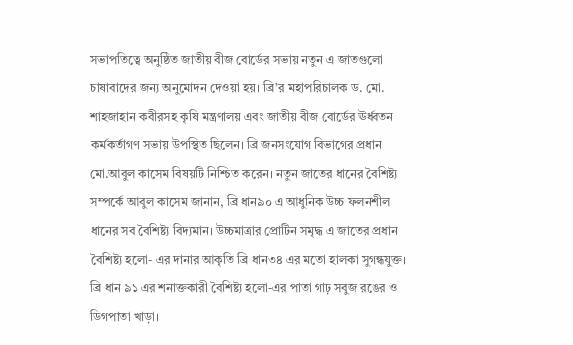সভাপতিত্বে অনুষ্ঠিত জাতীয় বীজ বোর্ডের সভায় নতুন এ জাতগুলো চাষাবাদের জন্য অনুমোদন দেওয়া হয়। ব্রি’র মহাপরিচালক ড. মো. শাহজাহান কবীরসহ কৃষি মন্ত্রণালয় এবং জাতীয় বীজ বোর্ডের ঊর্ধ্বতন কর্মকর্তাগণ সভায় উপস্থিত ছিলেন। ব্রি জনসংযোগ বিভাগের প্রধান মো.আবুল কাসেম বিষয়টি নিশ্চিত করেন। নতুন জাতের ধানের বৈশিষ্ট্য সম্পর্কে আবুল কাসেম জানান, ব্রি ধান৯০ এ আধুনিক উচ্চ ফলনশীল ধানের সব বৈশিষ্ট্য বিদ্যমান। উচ্চমাত্রার প্রোটিন সমৃদ্ধ এ জাতের প্রধান বৈশিষ্ট্য হলো- এর দানার আকৃতি ব্রি ধান৩৪ এর মতো হালকা সুগন্ধযুক্ত। ব্রি ধান ৯১ এর শনাক্তকারী বৈশিষ্ট্য হলো-এর পাতা গাঢ় সবুজ রঙের ও ডিগপাতা খাড়া।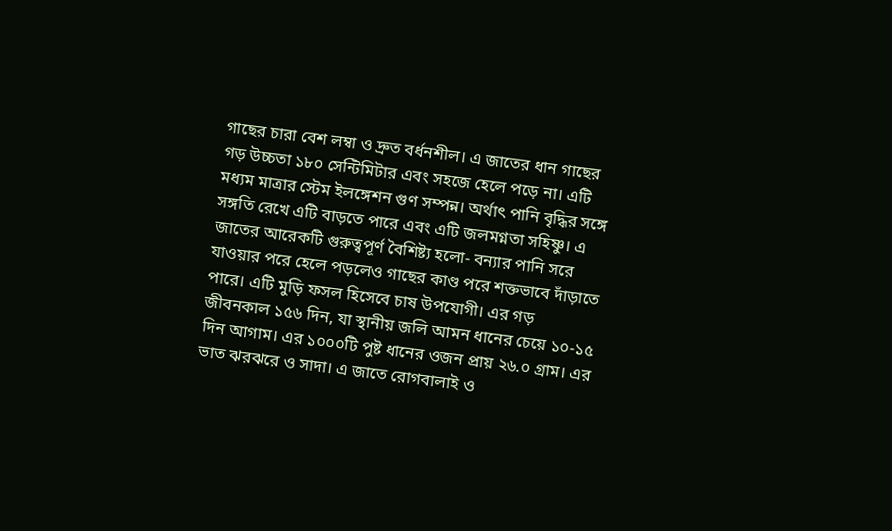গাছের চারা বেশ লম্বা ও দ্রুত বর্ধনশীল। এ জাতের ধান গাছের গড় উচ্চতা ১৮০ সেন্টিমিটার এবং সহজে হেলে পড়ে না। এটি মধ্যম মাত্রার স্টেম ইলঙ্গেশন গুণ সম্পন্ন। অর্থাৎ পানি বৃদ্ধির সঙ্গে সঙ্গতি রেখে এটি বাড়তে পারে এবং এটি জলমগ্নতা সহিষ্ণু। এ জাতের আরেকটি গুরুত্বপূর্ণ বৈশিষ্ট্য হলো- বন্যার পানি সরে যাওয়ার পরে হেলে পড়লেও গাছের কাণ্ড পরে শক্তভাবে দাঁড়াতে পারে। এটি মুড়ি ফসল হিসেবে চাষ উপযোগী। এর গড় জীবনকাল ১৫৬ দিন, যা স্থানীয় জলি আমন ধানের চেয়ে ১০-১৫ দিন আগাম। এর ১০০০টি পুষ্ট ধানের ওজন প্রায় ২৬.০ গ্রাম। এর ভাত ঝরঝরে ও সাদা। এ জাতে রোগবালাই ও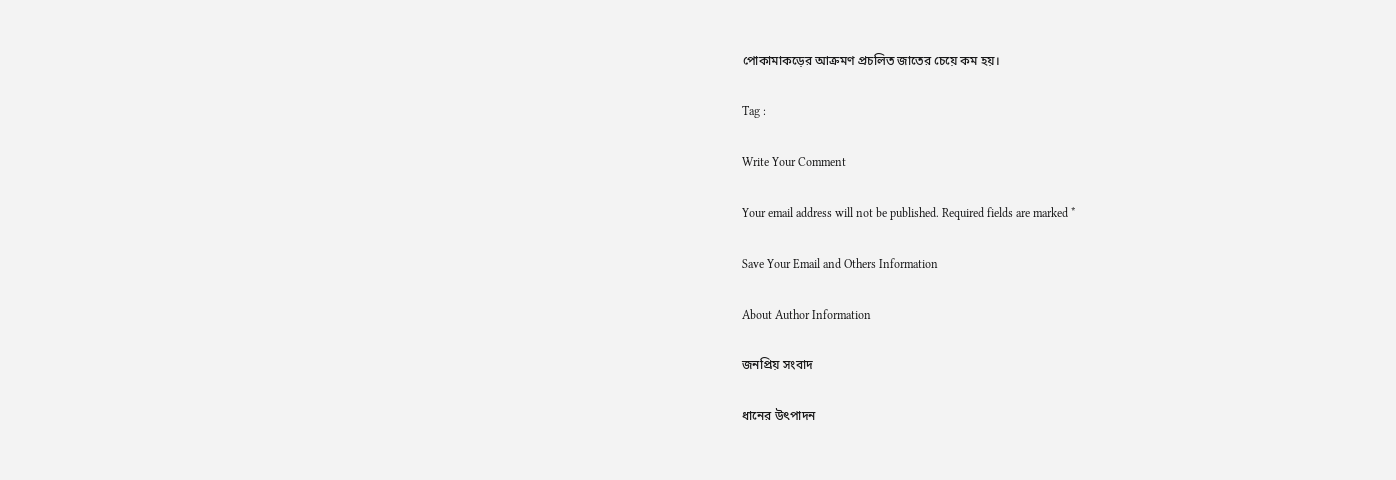পোকামাকড়ের আক্রমণ প্রচলিত জাতের চেয়ে কম হয়।

Tag :

Write Your Comment

Your email address will not be published. Required fields are marked *

Save Your Email and Others Information

About Author Information

জনপ্রিয় সংবাদ

ধানের উৎপাদন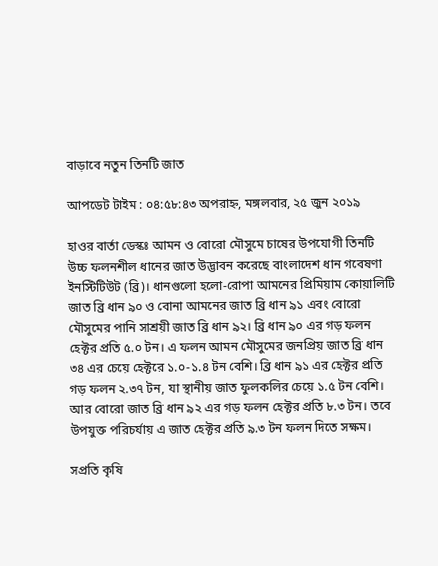বাড়াবে নতুন তিনটি জাত

আপডেট টাইম : ০৪:৫৮:৪৩ অপরাহ্ন, মঙ্গলবার, ২৫ জুন ২০১৯

হাওর বার্তা ডেস্কঃ আমন ও বোরো মৌসুমে চাষের উপযোগী তিনটি উচ্চ ফলনশীল ধানের জাত উদ্ভাবন করেছে বাংলাদেশ ধান গবেষণা ইনস্টিটিউট (ব্রি)। ধানগুলো হলো-রোপা আমনের প্রিমিয়াম কোয়ালিটি জাত ব্রি ধান ৯০ ও বোনা আমনের জাত ব্রি ধান ৯১ এবং বোরো মৌসুমের পানি সাশ্রয়ী জাত ব্রি ধান ৯২। ব্রি ধান ৯০ এর গড় ফলন হেক্টর প্রতি ৫.০ টন। এ ফলন আমন মৌসুমের জনপ্রিয় জাত ব্রি ধান ৩৪ এর চেয়ে হেক্টরে ১.০-১.৪ টন বেশি। ব্রি ধান ৯১ এর হেক্টর প্রতি গড় ফলন ২.৩৭ টন, যা স্থানীয় জাত ফুলকলির চেয়ে ১.৫ টন বেশি। আর বোরো জাত ব্রি ধান ৯২ এর গড় ফলন হেক্টর প্রতি ৮.৩ টন। তবে উপযুক্ত পরিচর্যায় এ জাত হেক্টর প্রতি ৯.৩ টন ফলন দিতে সক্ষম।

সপ্রতি কৃষি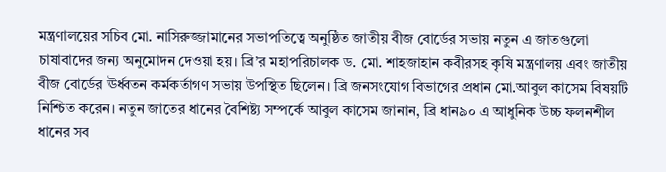মন্ত্রণালয়ের সচিব মো. নাসিরুজ্জামানের সভাপতিত্বে অনুষ্ঠিত জাতীয় বীজ বোর্ডের সভায় নতুন এ জাতগুলো চাষাবাদের জন্য অনুমোদন দেওয়া হয়। ব্রি’র মহাপরিচালক ড. মো. শাহজাহান কবীরসহ কৃষি মন্ত্রণালয় এবং জাতীয় বীজ বোর্ডের ঊর্ধ্বতন কর্মকর্তাগণ সভায় উপস্থিত ছিলেন। ব্রি জনসংযোগ বিভাগের প্রধান মো.আবুল কাসেম বিষয়টি নিশ্চিত করেন। নতুন জাতের ধানের বৈশিষ্ট্য সম্পর্কে আবুল কাসেম জানান, ব্রি ধান৯০ এ আধুনিক উচ্চ ফলনশীল ধানের সব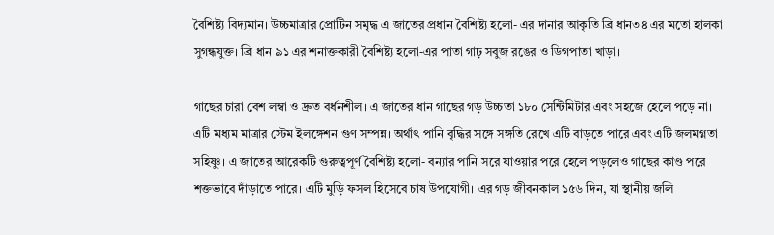বৈশিষ্ট্য বিদ্যমান। উচ্চমাত্রার প্রোটিন সমৃদ্ধ এ জাতের প্রধান বৈশিষ্ট্য হলো- এর দানার আকৃতি ব্রি ধান৩৪ এর মতো হালকা সুগন্ধযুক্ত। ব্রি ধান ৯১ এর শনাক্তকারী বৈশিষ্ট্য হলো-এর পাতা গাঢ় সবুজ রঙের ও ডিগপাতা খাড়া।

গাছের চারা বেশ লম্বা ও দ্রুত বর্ধনশীল। এ জাতের ধান গাছের গড় উচ্চতা ১৮০ সেন্টিমিটার এবং সহজে হেলে পড়ে না। এটি মধ্যম মাত্রার স্টেম ইলঙ্গেশন গুণ সম্পন্ন। অর্থাৎ পানি বৃদ্ধির সঙ্গে সঙ্গতি রেখে এটি বাড়তে পারে এবং এটি জলমগ্নতা সহিষ্ণু। এ জাতের আরেকটি গুরুত্বপূর্ণ বৈশিষ্ট্য হলো- বন্যার পানি সরে যাওয়ার পরে হেলে পড়লেও গাছের কাণ্ড পরে শক্তভাবে দাঁড়াতে পারে। এটি মুড়ি ফসল হিসেবে চাষ উপযোগী। এর গড় জীবনকাল ১৫৬ দিন, যা স্থানীয় জলি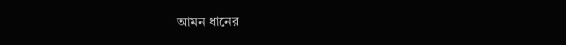আমন ধানের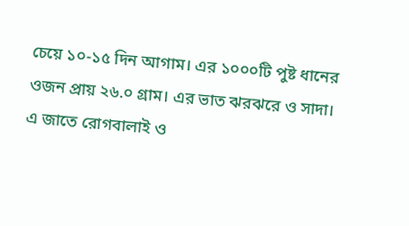চেয়ে ১০-১৫ দিন আগাম। এর ১০০০টি পুষ্ট ধানের ওজন প্রায় ২৬.০ গ্রাম। এর ভাত ঝরঝরে ও সাদা। এ জাতে রোগবালাই ও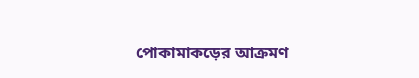পোকামাকড়ের আক্রমণ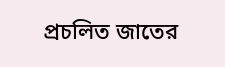প্রচলিত জাতের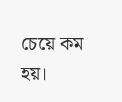চেয়ে কম হয়।